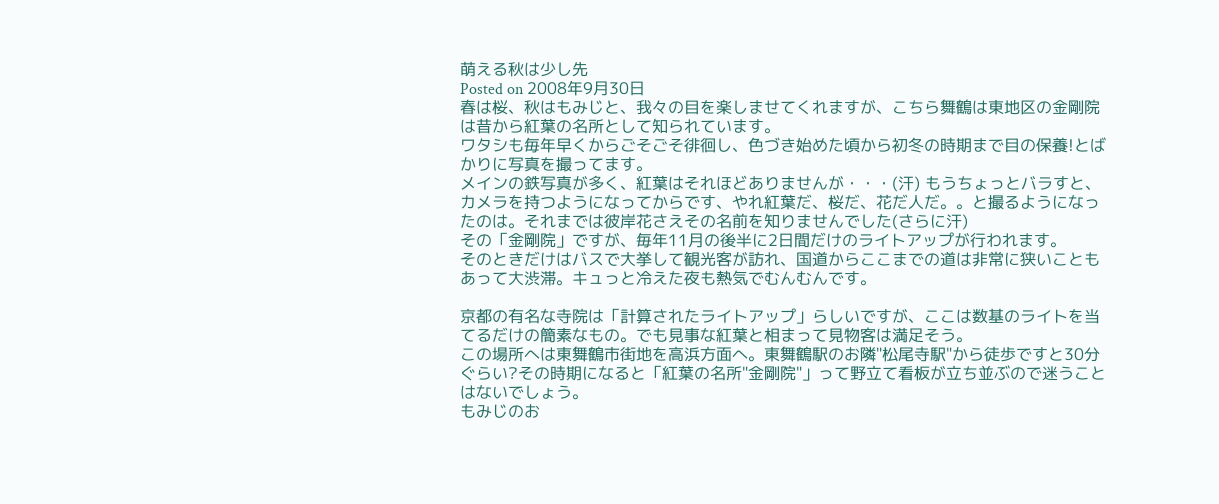萌える秋は少し先
Posted on 2008年9月30日
春は桜、秋はもみじと、我々の目を楽しませてくれますが、こちら舞鶴は東地区の金剛院は昔から紅葉の名所として知られています。
ワタシも毎年早くからごそごそ徘徊し、色づき始めた頃から初冬の時期まで目の保養!とばかりに写真を撮ってます。
メインの鉄写真が多く、紅葉はそれほどありませんが・・・(汗) もうちょっとバラすと、カメラを持つようになってからです、やれ紅葉だ、桜だ、花だ人だ。。と撮るようになったのは。それまでは彼岸花さえその名前を知りませんでした(さらに汗)
その「金剛院」ですが、毎年11月の後半に2日間だけのライトアップが行われます。
そのときだけはバスで大挙して観光客が訪れ、国道からここまでの道は非常に狭いこともあって大渋滞。キュっと冷えた夜も熱気でむんむんです。

京都の有名な寺院は「計算されたライトアップ」らしいですが、ここは数基のライトを当てるだけの簡素なもの。でも見事な紅葉と相まって見物客は満足そう。
この場所へは東舞鶴市街地を高浜方面へ。東舞鶴駅のお隣"松尾寺駅"から徒歩ですと30分ぐらい?その時期になると「紅葉の名所"金剛院"」って野立て看板が立ち並ぶので迷うことはないでしょう。
もみじのお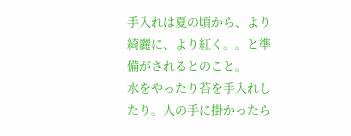手入れは夏の頃から、より綺麗に、より紅く。。と準備がされるとのこと。
水をやったり苔を手入れしたり。人の手に掛かったら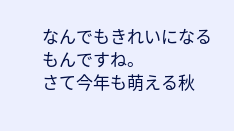なんでもきれいになるもんですね。
さて今年も萌える秋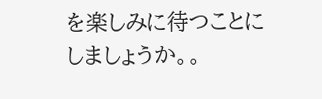を楽しみに待つことにしましょうか。。